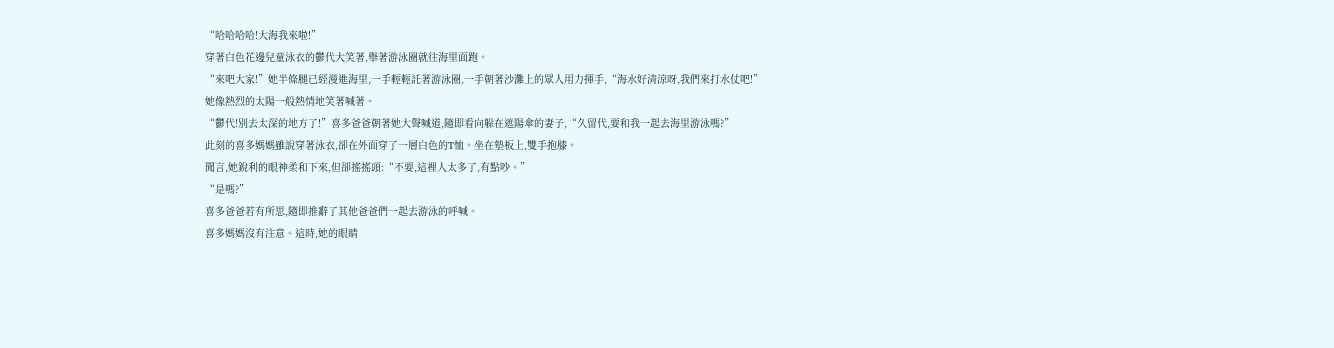“哈哈哈哈!大海我來啦!”
穿著白色花邊兒童泳衣的鬱代大笑著,舉著游泳圈就往海里面跑。
“來吧大家!”她半條腿已經漫進海里,一手輕輕託著游泳圈,一手朝著沙灘上的眾人用力揮手,“海水好清涼呀,我們來打水仗吧!”
她像熱烈的太陽一般熱情地笑著喊著。
“鬱代!別去太深的地方了!”喜多爸爸朝著她大聲喊道,隨即看向躲在遮陽傘的妻子,“久留代,要和我一起去海里游泳嗎?”
此刻的喜多媽媽雖說穿著泳衣,卻在外面穿了一層白色的T恤。坐在墊板上,雙手抱膝。
聞言,她銳利的眼神柔和下來,但卻搖搖頭:“不要,這裡人太多了,有點吵。”
“是嗎?”
喜多爸爸若有所思,隨即推辭了其他爸爸們一起去游泳的呼喊。
喜多媽媽沒有注意。這時,她的眼睛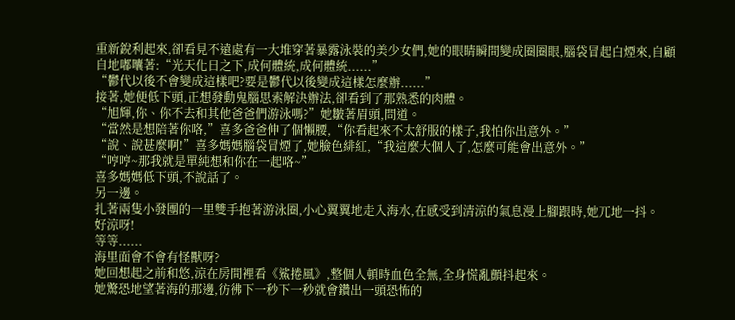重新銳利起來,卻看見不遠處有一大堆穿著暴露泳裝的美少女們,她的眼睛瞬間變成圈圈眼,腦袋冒起白煙來,自顧自地嘟囔著:“光天化日之下,成何體統,成何體統......”
“鬱代以後不會變成這樣吧?要是鬱代以後變成這樣怎麼辦......”
接著,她便低下頭,正想發動鬼腦思索解決辦法,卻看到了那熟悉的肉體。
“旭輝,你、你不去和其他爸爸們游泳嗎?”她皺著眉頭,問道。
“當然是想陪著你咯,”喜多爸爸伸了個懶腰,“你看起來不太舒服的樣子,我怕你出意外。”
“說、說甚麼啊!”喜多媽媽腦袋冒煙了,她臉色緋紅,“我這麼大個人了,怎麼可能會出意外。”
“哼哼~那我就是單純想和你在一起咯~”
喜多媽媽低下頭,不說話了。
另一邊。
扎著兩隻小發團的一里雙手抱著游泳圈,小心翼翼地走入海水,在感受到清涼的氣息漫上腳跟時,她兀地一抖。
好涼呀!
等等......
海里面會不會有怪獸呀?
她回想起之前和悠,涼在房間裡看《鯊捲風》,整個人頓時血色全無,全身慌亂顫抖起來。
她驚恐地望著海的那邊,彷彿下一秒下一秒就會鑽出一頭恐怖的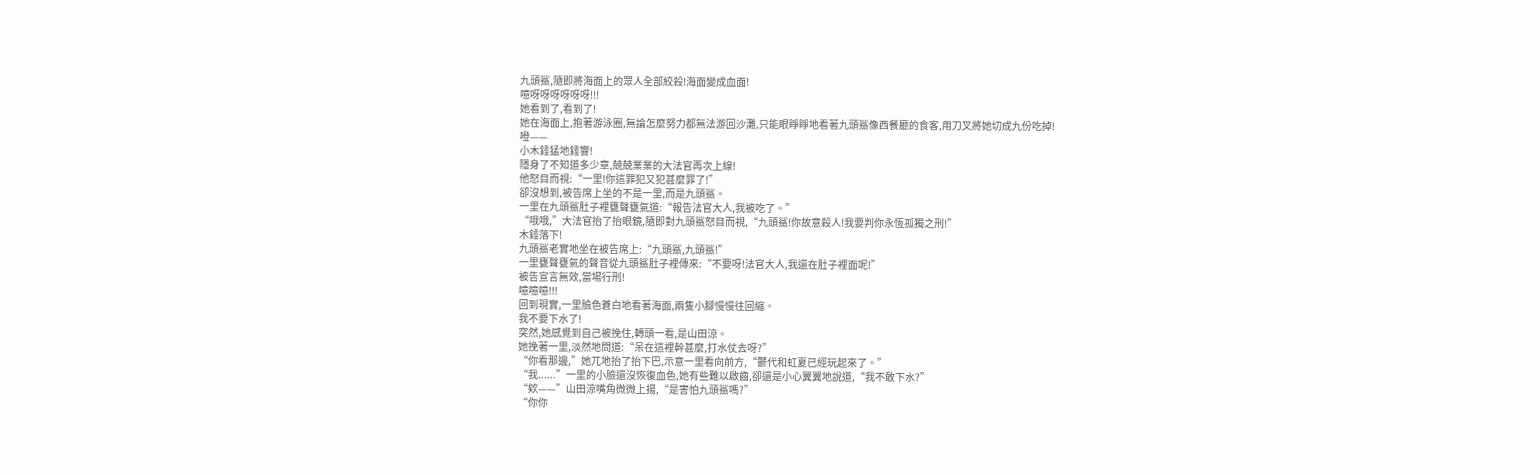九頭鯊,隨即將海面上的眾人全部絞殺!海面變成血面!
噫呀呀呀呀呀呀!!!
她看到了,看到了!
她在海面上,抱著游泳圈,無論怎麼努力都無法游回沙灘,只能眼睜睜地看著九頭鯊像西餐廳的食客,用刀叉將她切成九份吃掉!
噔——
小木錘猛地錘響!
隱身了不知道多少章,兢兢業業的大法官再次上線!
他怒目而視:“一里!你這罪犯又犯甚麼罪了!”
卻沒想到,被告席上坐的不是一里,而是九頭鯊。
一里在九頭鯊肚子裡甕聲甕氣道:“報告法官大人,我被吃了。”
“哦哦,”大法官抬了抬眼鏡,隨即對九頭鯊怒目而視,“九頭鯊!你故意殺人!我要判你永恆孤獨之刑!”
木錘落下!
九頭鯊老實地坐在被告席上:“九頭鯊,九頭鯊!”
一里甕聲甕氣的聲音從九頭鯊肚子裡傳來:“不要呀!法官大人,我還在肚子裡面呢!”
被告宣言無效,當場行刑!
噫噫噫!!!
回到現實,一里臉色蒼白地看著海面,兩隻小腳慢慢往回縮。
我不要下水了!
突然,她感覺到自己被挽住,轉頭一看,是山田涼。
她挽著一里,淡然地問道:“呆在這裡幹甚麼,打水仗去呀?”
“你看那邊,”她兀地抬了抬下巴,示意一里看向前方,“鬱代和虹夏已經玩起來了。”
“我......”一里的小臉還沒恢復血色,她有些難以啟齒,卻還是小心翼翼地說道,“我不敢下水?”
“欸——”山田涼嘴角微微上揚,“是害怕九頭鯊嗎?”
“你你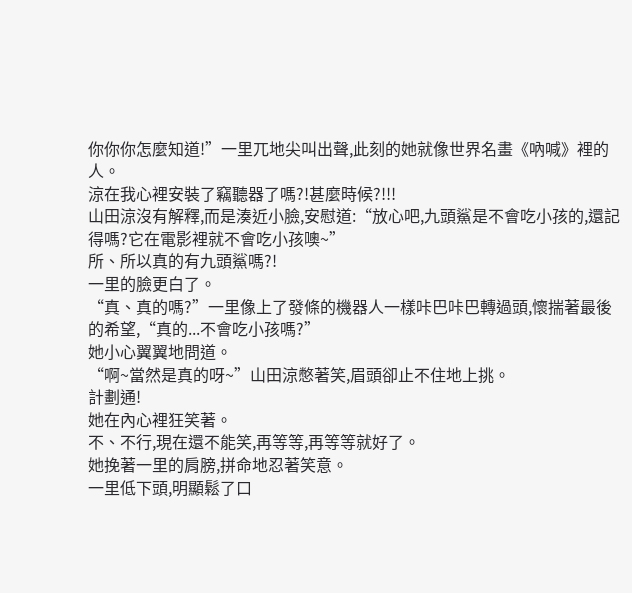你你你怎麼知道!”一里兀地尖叫出聲,此刻的她就像世界名畫《吶喊》裡的人。
涼在我心裡安裝了竊聽器了嗎?!甚麼時候?!!!
山田涼沒有解釋,而是湊近小臉,安慰道:“放心吧,九頭鯊是不會吃小孩的,還記得嗎?它在電影裡就不會吃小孩噢~”
所、所以真的有九頭鯊嗎?!
一里的臉更白了。
“真、真的嗎?”一里像上了發條的機器人一樣咔巴咔巴轉過頭,懷揣著最後的希望,“真的...不會吃小孩嗎?”
她小心翼翼地問道。
“啊~當然是真的呀~”山田涼憋著笑,眉頭卻止不住地上挑。
計劃通!
她在內心裡狂笑著。
不、不行,現在還不能笑,再等等,再等等就好了。
她挽著一里的肩膀,拼命地忍著笑意。
一里低下頭,明顯鬆了口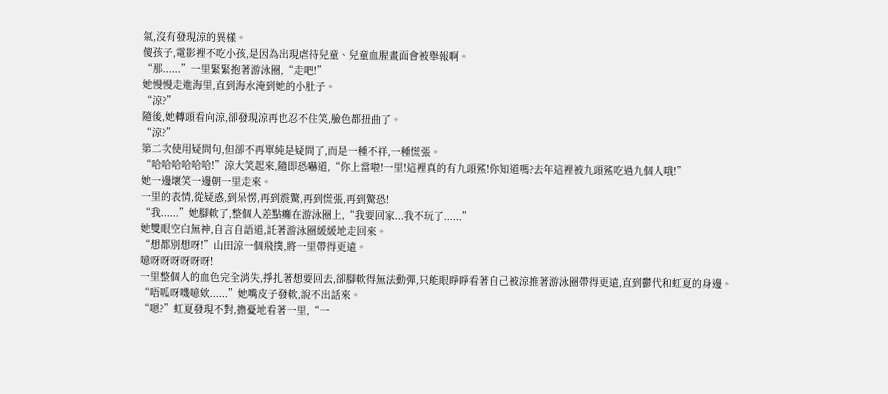氣,沒有發現涼的異樣。
傻孩子,電影裡不吃小孩,是因為出現虐待兒童、兒童血腥畫面會被舉報啊。
“那......”一里緊緊抱著游泳圈,“走吧!”
她慢慢走進海里,直到海水淹到她的小肚子。
“涼?”
隨後,她轉頭看向涼,卻發現涼再也忍不住笑,臉色都扭曲了。
“涼?”
第二次使用疑問句,但卻不再單純是疑問了,而是一種不祥,一種慌張。
“哈哈哈哈哈哈!”涼大笑起來,隨即恐嚇道,“你上當啦!一里!這裡真的有九頭鯊!你知道嗎?去年這裡被九頭鯊吃過九個人哦!”
她一邊壞笑一邊朝一里走來。
一里的表情,從疑惑,到呆愣,再到震驚,再到慌張,再到驚恐!
“我......”她腳軟了,整個人差點癱在游泳圈上,“我要回家...我不玩了......”
她雙眼空白無神,自言自語道,託著游泳圈緩緩地走回來。
“想都別想呀!”山田涼一個飛撲,將一里帶得更遠。
噫呀呀呀呀呀呀!
一里整個人的血色完全消失,掙扎著想要回去,卻腳軟得無法動彈,只能眼睜睜看著自己被涼推著游泳圈帶得更遠,直到鬱代和虹夏的身邊。
“唔呱呀嘰噫欸......”她嘴皮子發軟,說不出話來。
“嗯?”虹夏發現不對,擔憂地看著一里,“一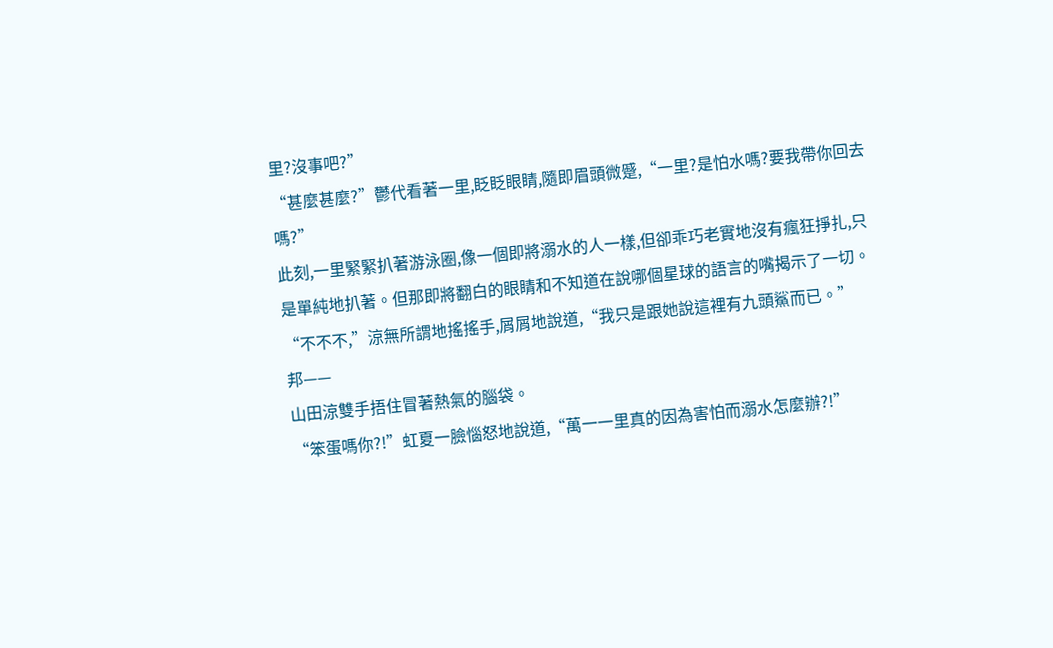里?沒事吧?”
“甚麼甚麼?”鬱代看著一里,眨眨眼睛,隨即眉頭微蹙,“一里?是怕水嗎?要我帶你回去嗎?”
此刻,一里緊緊扒著游泳圈,像一個即將溺水的人一樣,但卻乖巧老實地沒有瘋狂掙扎,只是單純地扒著。但那即將翻白的眼睛和不知道在說哪個星球的語言的嘴揭示了一切。
“不不不,”涼無所謂地搖搖手,屑屑地說道,“我只是跟她說這裡有九頭鯊而已。”
邦——
山田涼雙手捂住冒著熱氣的腦袋。
“笨蛋嗎你?!”虹夏一臉惱怒地說道,“萬一一里真的因為害怕而溺水怎麼辦?!”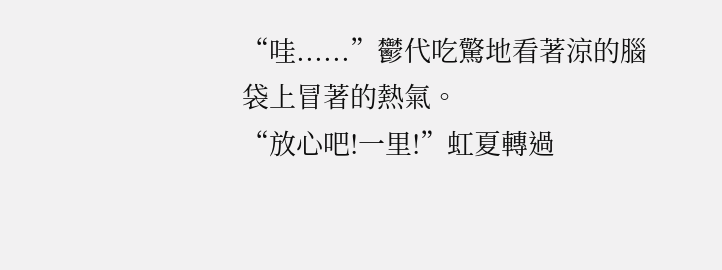“哇......”鬱代吃驚地看著涼的腦袋上冒著的熱氣。
“放心吧!一里!”虹夏轉過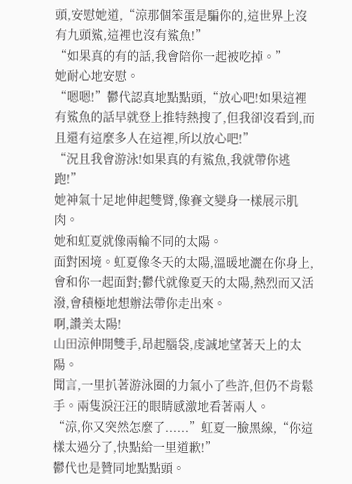頭,安慰她道,“涼那個笨蛋是騙你的,這世界上沒有九頭鯊,這裡也沒有鯊魚!”
“如果真的有的話,我會陪你一起被吃掉。”
她耐心地安慰。
“嗯嗯!”鬱代認真地點點頭,“放心吧!如果這裡有鯊魚的話早就登上推特熱搜了,但我卻沒看到,而且還有這麼多人在這裡,所以放心吧!”
“況且我會游泳!如果真的有鯊魚,我就帶你逃跑!”
她神氣十足地伸起雙臂,像賽文變身一樣展示肌肉。
她和虹夏就像兩輪不同的太陽。
面對困境。虹夏像冬天的太陽,溫暖地灑在你身上,會和你一起面對;鬱代就像夏天的太陽,熱烈而又活潑,會積極地想辦法帶你走出來。
啊,讚美太陽!
山田涼伸開雙手,昂起腦袋,虔誠地望著天上的太陽。
聞言,一里扒著游泳圈的力氣小了些許,但仍不肯鬆手。兩隻淚汪汪的眼睛感激地看著兩人。
“涼,你又突然怎麼了......”虹夏一臉黑線,“你這樣太過分了,快點給一里道歉!”
鬱代也是贊同地點點頭。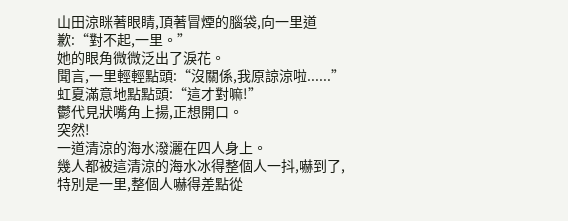山田涼眯著眼睛,頂著冒煙的腦袋,向一里道歉:“對不起,一里。”
她的眼角微微泛出了淚花。
聞言,一里輕輕點頭:“沒關係,我原諒涼啦......”
虹夏滿意地點點頭:“這才對嘛!”
鬱代見狀嘴角上揚,正想開口。
突然!
一道清涼的海水潑灑在四人身上。
幾人都被這清涼的海水冰得整個人一抖,嚇到了,特別是一里,整個人嚇得差點從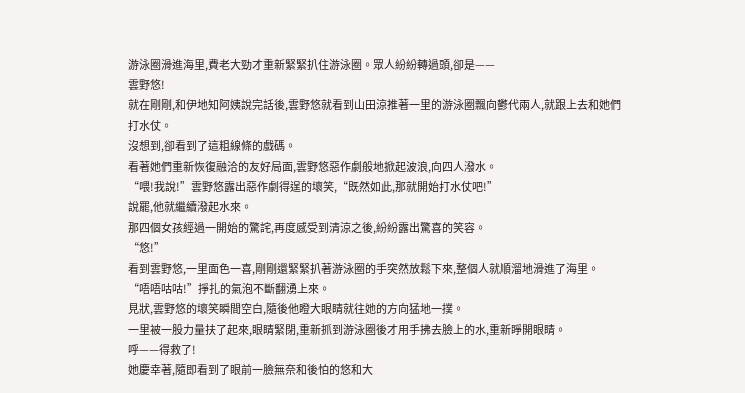游泳圈滑進海里,費老大勁才重新緊緊扒住游泳圈。眾人紛紛轉過頭,卻是——
雲野悠!
就在剛剛,和伊地知阿姨說完話後,雲野悠就看到山田涼推著一里的游泳圈飄向鬱代兩人,就跟上去和她們打水仗。
沒想到,卻看到了這粗線條的戲碼。
看著她們重新恢復融洽的友好局面,雲野悠惡作劇般地掀起波浪,向四人潑水。
“喂!我說!”雲野悠露出惡作劇得逞的壞笑,“既然如此,那就開始打水仗吧!”
說罷,他就繼續潑起水來。
那四個女孩經過一開始的驚詫,再度感受到清涼之後,紛紛露出驚喜的笑容。
“悠!”
看到雲野悠,一里面色一喜,剛剛還緊緊扒著游泳圈的手突然放鬆下來,整個人就順溜地滑進了海里。
“唔唔咕咕!”掙扎的氣泡不斷翻湧上來。
見狀,雲野悠的壞笑瞬間空白,隨後他瞪大眼睛就往她的方向猛地一撲。
一里被一股力量扶了起來,眼睛緊閉,重新抓到游泳圈後才用手拂去臉上的水,重新睜開眼睛。
呼——得救了!
她慶幸著,隨即看到了眼前一臉無奈和後怕的悠和大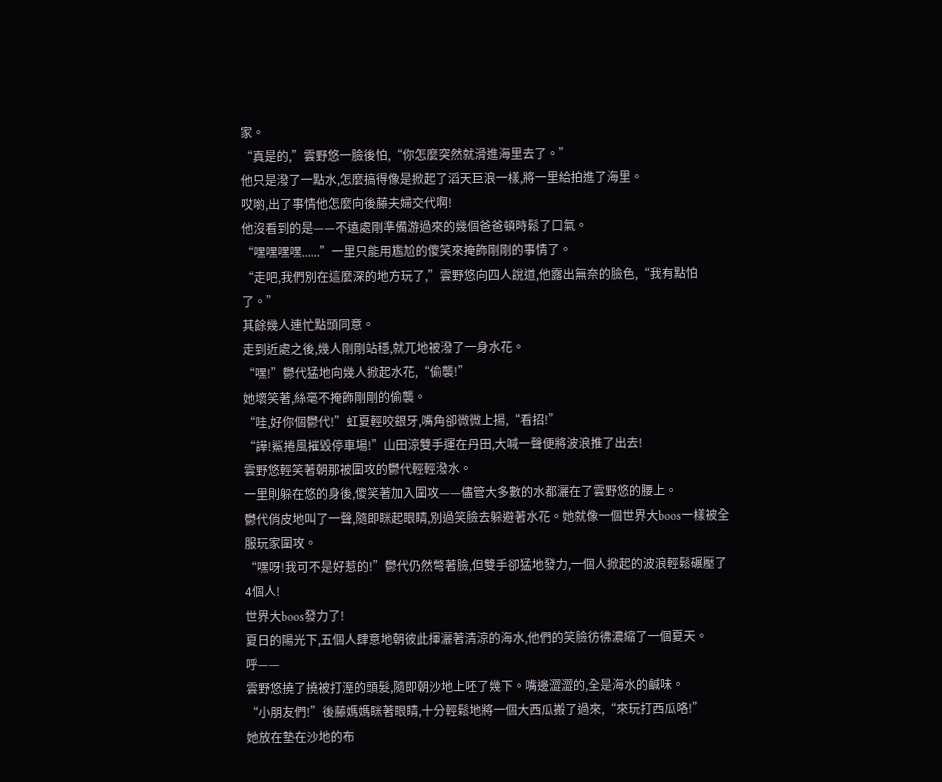家。
“真是的,”雲野悠一臉後怕,“你怎麼突然就滑進海里去了。”
他只是潑了一點水,怎麼搞得像是掀起了滔天巨浪一樣,將一里給拍進了海里。
哎喲,出了事情他怎麼向後藤夫婦交代啊!
他沒看到的是——不遠處剛準備游過來的幾個爸爸頓時鬆了口氣。
“嘿嘿嘿嘿......”一里只能用尷尬的傻笑來掩飾剛剛的事情了。
“走吧,我們別在這麼深的地方玩了,”雲野悠向四人說道,他露出無奈的臉色,“我有點怕了。”
其餘幾人連忙點頭同意。
走到近處之後,幾人剛剛站穩,就兀地被潑了一身水花。
“嘿!”鬱代猛地向幾人掀起水花,“偷襲!”
她壞笑著,絲毫不掩飾剛剛的偷襲。
“哇,好你個鬱代!”虹夏輕咬銀牙,嘴角卻微微上揚,“看招!”
“譁!鯊捲風摧毀停車場!”山田涼雙手運在丹田,大喊一聲便將波浪推了出去!
雲野悠輕笑著朝那被圍攻的鬱代輕輕潑水。
一里則躲在悠的身後,傻笑著加入圍攻——儘管大多數的水都灑在了雲野悠的腰上。
鬱代俏皮地叫了一聲,隨即眯起眼睛,別過笑臉去躲避著水花。她就像一個世界大boos一樣被全服玩家圍攻。
“嘿呀!我可不是好惹的!”鬱代仍然彆著臉,但雙手卻猛地發力,一個人掀起的波浪輕鬆碾壓了4個人!
世界大boos發力了!
夏日的陽光下,五個人肆意地朝彼此揮灑著清涼的海水,他們的笑臉彷彿濃縮了一個夏天。
呼——
雲野悠撓了撓被打溼的頭髮,隨即朝沙地上呸了幾下。嘴邊澀澀的,全是海水的鹹味。
“小朋友們!”後藤媽媽眯著眼睛,十分輕鬆地將一個大西瓜搬了過來,“來玩打西瓜咯!”
她放在墊在沙地的布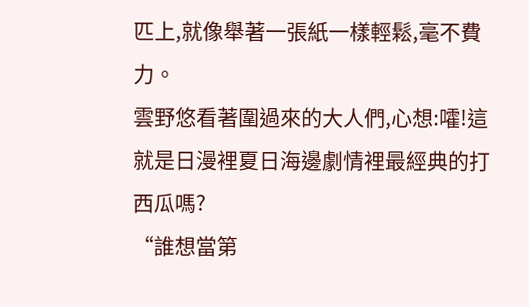匹上,就像舉著一張紙一樣輕鬆,毫不費力。
雲野悠看著圍過來的大人們,心想:嚯!這就是日漫裡夏日海邊劇情裡最經典的打西瓜嗎?
“誰想當第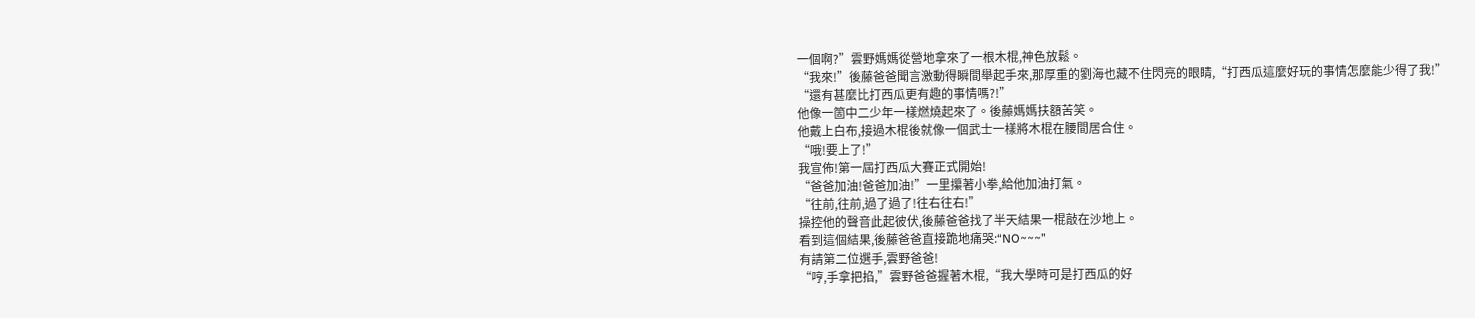一個啊?”雲野媽媽從營地拿來了一根木棍,神色放鬆。
“我來!”後藤爸爸聞言激動得瞬間舉起手來,那厚重的劉海也藏不住閃亮的眼睛,“打西瓜這麼好玩的事情怎麼能少得了我!”
“還有甚麼比打西瓜更有趣的事情嗎?!”
他像一箇中二少年一樣燃燒起來了。後藤媽媽扶額苦笑。
他戴上白布,接過木棍後就像一個武士一樣將木棍在腰間居合住。
“哦!要上了!”
我宣佈!第一屆打西瓜大賽正式開始!
“爸爸加油!爸爸加油!”一里攥著小拳,給他加油打氣。
“往前,往前,過了過了!往右往右!”
操控他的聲音此起彼伏,後藤爸爸找了半天結果一棍敲在沙地上。
看到這個結果,後藤爸爸直接跪地痛哭:“NO~~~”
有請第二位選手,雲野爸爸!
“哼,手拿把掐,”雲野爸爸握著木棍,“我大學時可是打西瓜的好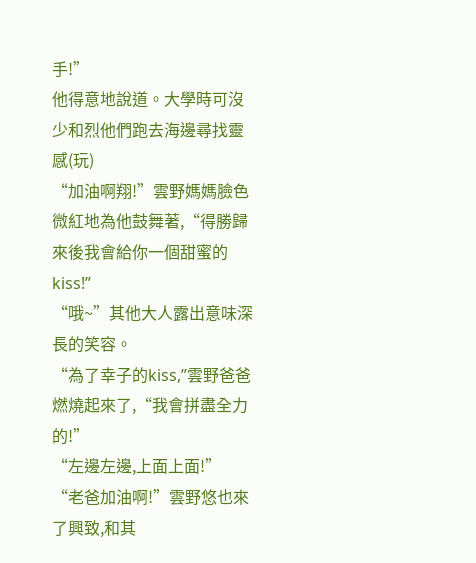手!”
他得意地說道。大學時可沒少和烈他們跑去海邊尋找靈感(玩)
“加油啊翔!”雲野媽媽臉色微紅地為他鼓舞著,“得勝歸來後我會給你一個甜蜜的kiss!”
“哦~”其他大人露出意味深長的笑容。
“為了幸子的kiss,”雲野爸爸燃燒起來了,“我會拼盡全力的!”
“左邊左邊,上面上面!”
“老爸加油啊!”雲野悠也來了興致,和其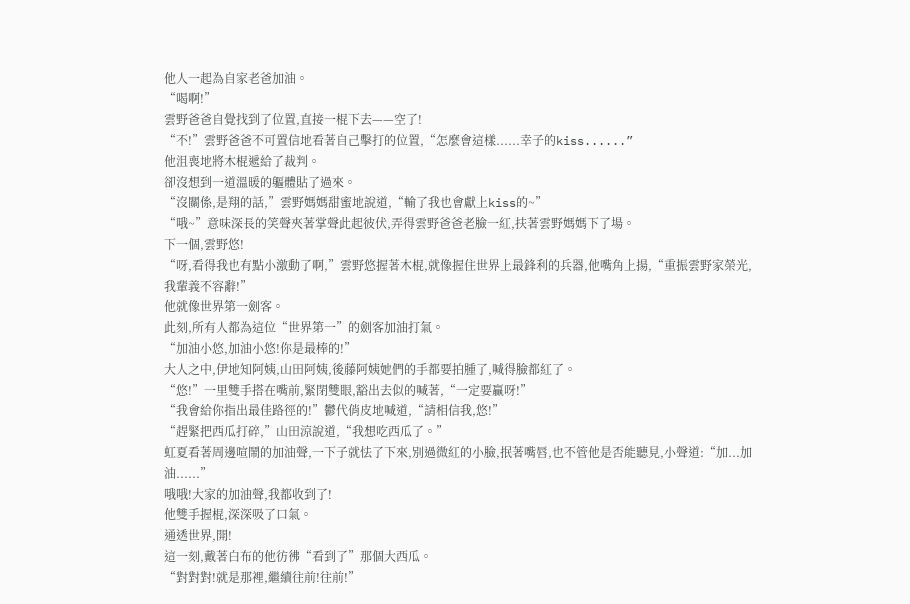他人一起為自家老爸加油。
“喝啊!”
雲野爸爸自覺找到了位置,直接一棍下去——空了!
“不!”雲野爸爸不可置信地看著自己擊打的位置,“怎麼會這樣......幸子的kiss......”
他沮喪地將木棍遞給了裁判。
卻沒想到一道溫暖的軀體貼了過來。
“沒關係,是翔的話,”雲野媽媽甜蜜地說道,“輸了我也會獻上kiss的~”
“哦~”意味深長的笑聲夾著掌聲此起彼伏,弄得雲野爸爸老臉一紅,扶著雲野媽媽下了場。
下一個,雲野悠!
“呀,看得我也有點小激動了啊,”雲野悠握著木棍,就像握住世界上最鋒利的兵器,他嘴角上揚,“重振雲野家榮光,我輩義不容辭!”
他就像世界第一劍客。
此刻,所有人都為這位“世界第一”的劍客加油打氣。
“加油小悠,加油小悠!你是最棒的!”
大人之中,伊地知阿姨,山田阿姨,後藤阿姨她們的手都要拍腫了,喊得臉都紅了。
“悠!”一里雙手搭在嘴前,緊閉雙眼,豁出去似的喊著,“一定要贏呀!”
“我會給你指出最佳路徑的!”鬱代俏皮地喊道,“請相信我,悠!”
“趕緊把西瓜打碎,”山田涼說道,“我想吃西瓜了。”
虹夏看著周邊喧鬧的加油聲,一下子就怯了下來,別過微紅的小臉,抿著嘴唇,也不管他是否能聽見,小聲道:“加...加油......”
哦哦!大家的加油聲,我都收到了!
他雙手握棍,深深吸了口氣。
通透世界,開!
這一刻,戴著白布的他彷彿“看到了”那個大西瓜。
“對對對!就是那裡,繼續往前!往前!”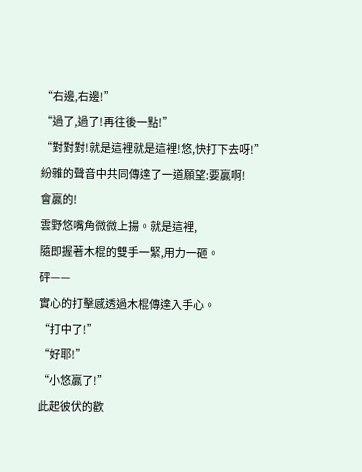“右邊,右邊!”
“過了,過了!再往後一點!”
“對對對!就是這裡就是這裡!悠,快打下去呀!”
紛雜的聲音中共同傳達了一道願望:要贏啊!
會贏的!
雲野悠嘴角微微上揚。就是這裡,
隨即握著木棍的雙手一緊,用力一砸。
砰——
實心的打擊感透過木棍傳達入手心。
“打中了!”
“好耶!”
“小悠贏了!”
此起彼伏的歡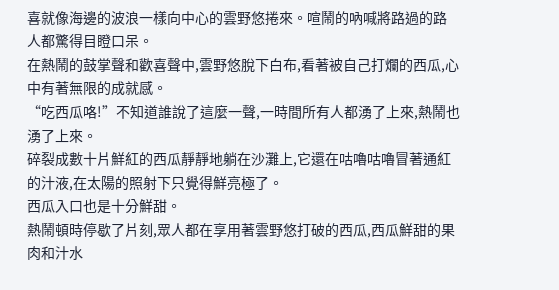喜就像海邊的波浪一樣向中心的雲野悠捲來。喧鬧的吶喊將路過的路人都驚得目瞪口呆。
在熱鬧的鼓掌聲和歡喜聲中,雲野悠脫下白布,看著被自己打爛的西瓜,心中有著無限的成就感。
“吃西瓜咯!”不知道誰說了這麼一聲,一時間所有人都湧了上來,熱鬧也湧了上來。
碎裂成數十片鮮紅的西瓜靜靜地躺在沙灘上,它還在咕嚕咕嚕冒著通紅的汁液,在太陽的照射下只覺得鮮亮極了。
西瓜入口也是十分鮮甜。
熱鬧頓時停歇了片刻,眾人都在享用著雲野悠打破的西瓜,西瓜鮮甜的果肉和汁水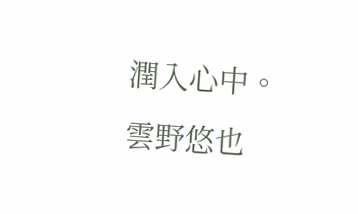潤入心中。
雲野悠也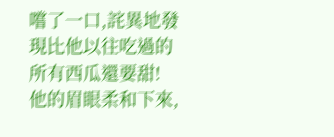嚐了一口,詫異地發現比他以往吃過的所有西瓜還要甜!
他的眉眼柔和下來,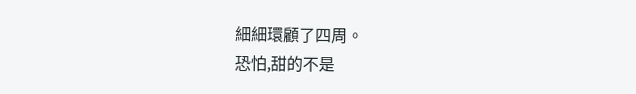細細環顧了四周。
恐怕,甜的不是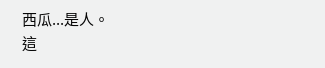西瓜...是人。
這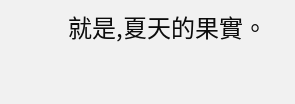就是,夏天的果實。